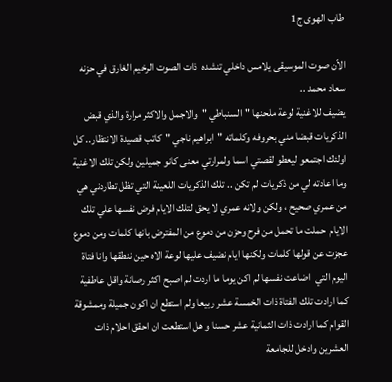طاب الهوى ج1

الاّن صوت الموسيقى يلامس داخلي تنشده  ذات الصوت الرخيم الغارق في حزنه سعاد محمد ..
يضيف للاغنية لوعة ملحنها "السنباطي "والاجمل والاكثر مرارة والذي قبض الذكريات قبضا مني بحروفه وكلماته "ابراهيم ناجي "كاتب قصيدة الانتظار.. كل اولئك اجتمعو ليعطو لقصتي اسما ولمرارتي معنى كانو جميلين ولكن تلك الاغنية وما اعادته لي من ذكريات لم تكن .. تلك الذكريات اللعينة التي تظل تطاردني هي من عمري صحيح ، ولكن ولانه عمري لا يحق لتلك الايام فرض نفسها علي تلك الايام  حملت ما تحمل من فرح وحزن من دموع من المفترض بانها كلمات ومن دموع عجزت عن قولها كلمات ولكنها ايام نضيف عليها لوعة الاه حين ننطقها وانا فتاة اليوم التي  اضاعت نفسها لم اكن يوما ما اردت لم اصبح اكثر رصانة واقل عاطفية كما ارادت تلك الفتاة ذات الخمسة عشر ربيعا ولم استطع ان اكون جميلة وممشوقة القوام كما ارادت ذات الثمانية عشر حسنا و هل استطعت ان احقق احلام ذات العشرين وادخل للجامعة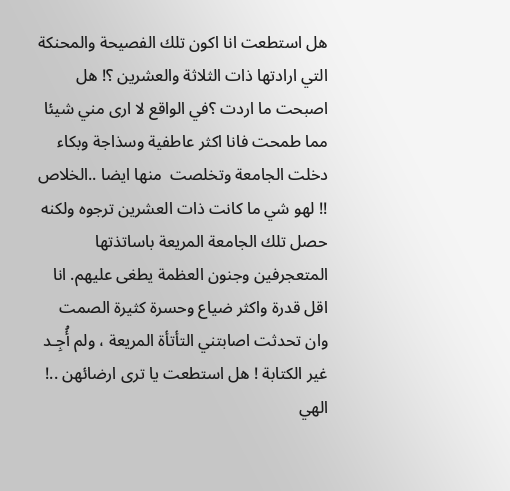هل استطعت انا اكون تلك الفصيحة والمحنكة  التي ارادتها ذات الثلاثة والعشرين ؟! هل اصبحت ما اردت ؟في الواقع لا ارى مني شيئا مما طمحت فانا اكثر عاطفية وسذاجة وبكاء دخلت الجامعة وتخلصت  منها ايضا ..الخلاص !! لهو شي ما كانت ذات العشرين ترجوه ولكنه حصل تلك الجامعة المريعة باساتذتها المتعجرفين وجنون العظمة يطغى عليهم. انا اقل قدرة واكثر ضياع وحسرة كثيرة الصمت وان تحدثت اصابتني التأتأة المريعة ، ولم أُجِـد غير الكتابة ! هل استطعت يا ترى ارضائهن ..! الهي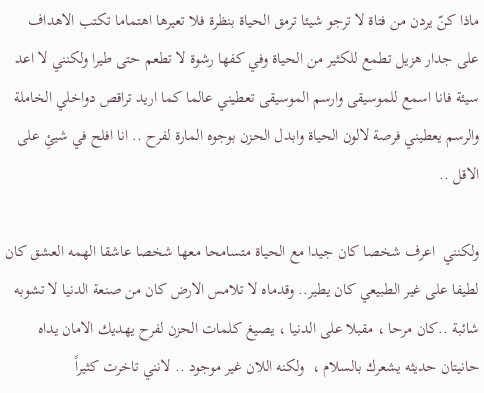ماذا كنّ يردن من فتاة لا ترجو شيئا ترمق الحياة بنظرة فلا تعيرها اهتماما تكتب الاهداف على جدار هزيل تطمع للكثير من الحياة وفي كفها رشوة لا تطعم حتى طيرا ولكنني لا اعد سيئة فانا اسمع للموسيقى وارسم الموسيقى تعطيني عالما كما اريد تراقص دواخلي الخاملة والرسم يعطيني فرصة لالون الحياة وابدل الحزن بوجوه المارة لفرح .. انا افلح في شيئِ على الاقل ..

ولكنني  اعرف شخصا كان جيدا مع الحياة متسامحا معها شخصا عاشقا الهمه العشق كان لطيفا على غير الطبيعي كان يطير.. وقدماه لا تلامس الارض كان من صنعة الدنيا لا تشوبه شائبة ..كان مرحا ، مقبلا على الدنيا ، يصيغ كلمات الحزن لفرح يهديك الامان يداه حانيتان حديثه يشعرك بالسلام ،  ولكنه اللان غير موجود .. لانني تاخرت كثيراً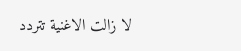لا زالت الاغنية تتردد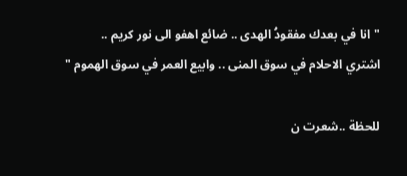" انا في بعدك مفقودُ الهدى .. ضائع اهفو الى نور كريم .. اشتري الاحلام في سوق المنى .. وابيع العمر في سوق الهموم "

للحظة ..شعرت ن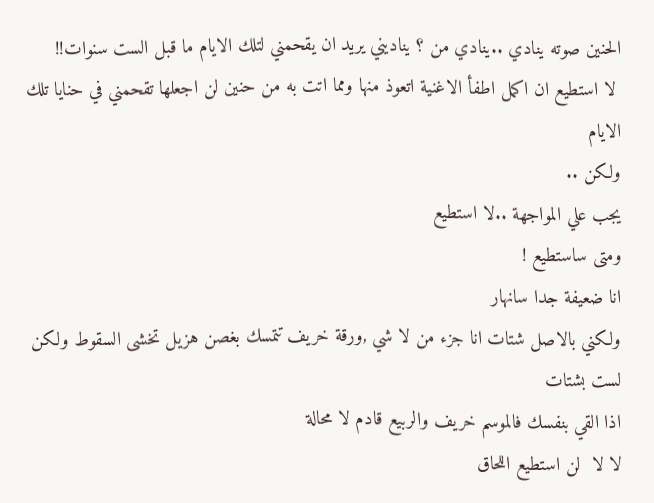الحنين صوته ينادي ..ينادي من ؟ يناديني يريد ان يقحمني لتلك الايام ما قبل الست سنوات!!
 لا استطيع ان اكمل اطفأ الاغنية اتعوذ منها ومما اتت به من حنين لن اجعلها تقحمني في حنايا تلك الايام
ولكن ..
يجب علي المواجهة ..لا استطيع
ومتى ساستطيع !
انا ضعيفة جدا سانهار
ولكني بالاصل شتات انا جزء من لا شي ,ورقة خريف تتمسك بغصن هزيل تخشى السقوط ولكن لست بشتات
اذا القي بنفسك فالموسم خريف والربيع قادم لا محالة
لا لا  لن استطيع اللحاق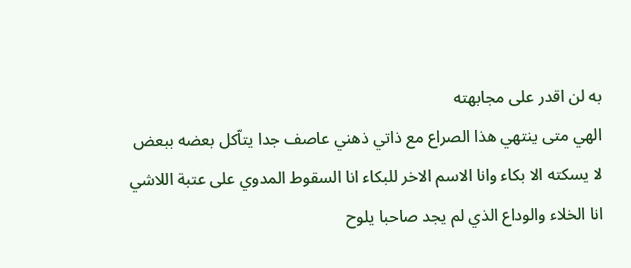به لن اقدر على مجابهته
الهي متى ينتهي هذا الصراع مع ذاتي ذهني عاصف جدا يتاّكل بعضه ببعض
لا يسكته الا بكاء وانا الاسم الاخر للبكاء انا السقوط المدوي على عتبة اللاشي
انا الخلاء والوداع الذي لم يجد صاحبا يلوح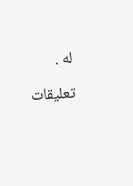له .

تعليقات